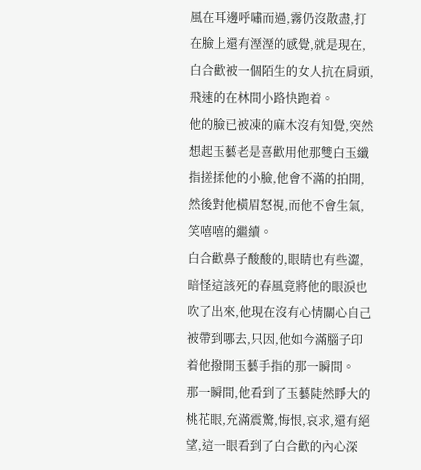風在耳邊呼嘯而過,霧仍沒散盡,打在臉上還有溼溼的感覺,就是現在,白合歡被一個陌生的女人抗在肩頭,飛速的在林間小路快跑着。
他的臉已被凍的麻木沒有知覺,突然想起玉藝老是喜歡用他那雙白玉纖指搓揉他的小臉,他會不滿的拍開,然後對他橫眉怒視,而他不會生氣,笑嘻嘻的繼續。
白合歡鼻子酸酸的,眼睛也有些澀,暗怪這該死的春風竟將他的眼淚也吹了出來,他現在沒有心情關心自己被帶到哪去,只因,他如今滿腦子印着他撥開玉藝手指的那一瞬間。
那一瞬間,他看到了玉藝陡然睜大的桃花眼,充滿震驚,悔恨,哀求,還有絕望,這一眼看到了白合歡的內心深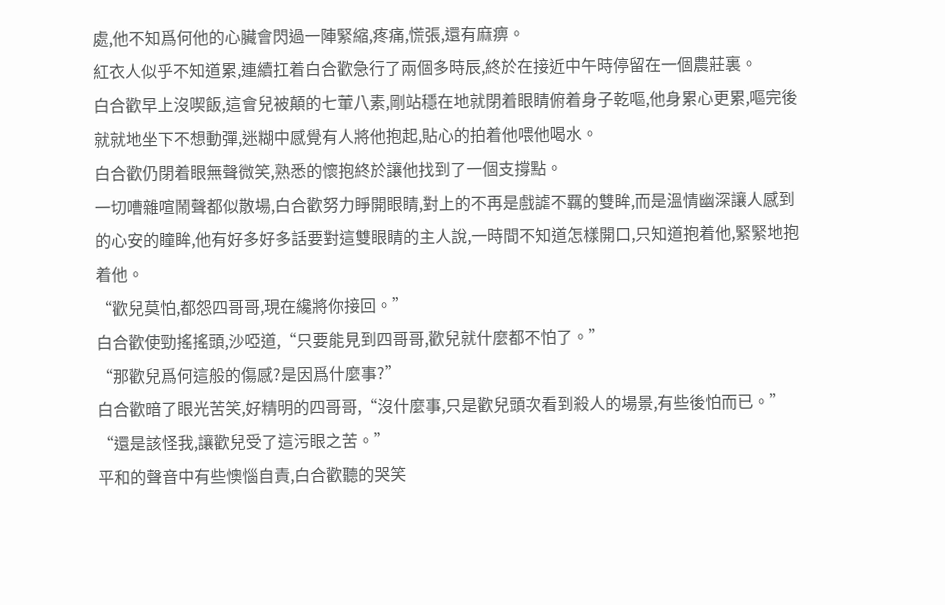處,他不知爲何他的心臟會閃過一陣緊縮,疼痛,慌張,還有麻痹。
紅衣人似乎不知道累,連續扛着白合歡急行了兩個多時辰,終於在接近中午時停留在一個農莊裏。
白合歡早上沒喫飯,這會兒被顛的七葷八素,剛站穩在地就閉着眼睛俯着身子乾嘔,他身累心更累,嘔完後就就地坐下不想動彈,迷糊中感覺有人將他抱起,貼心的拍着他喂他喝水。
白合歡仍閉着眼無聲微笑,熟悉的懷抱終於讓他找到了一個支撐點。
一切嘈雜喧鬧聲都似散場,白合歡努力睜開眼睛,對上的不再是戲謔不羈的雙眸,而是溫情幽深讓人感到的心安的瞳眸,他有好多好多話要對這雙眼睛的主人說,一時間不知道怎樣開口,只知道抱着他,緊緊地抱着他。
“歡兒莫怕,都怨四哥哥,現在纔將你接回。”
白合歡使勁搖搖頭,沙啞道,“只要能見到四哥哥,歡兒就什麼都不怕了。”
“那歡兒爲何這般的傷感?是因爲什麼事?”
白合歡暗了眼光苦笑,好精明的四哥哥,“沒什麼事,只是歡兒頭次看到殺人的場景,有些後怕而已。”
“還是該怪我,讓歡兒受了這污眼之苦。”
平和的聲音中有些懊惱自責,白合歡聽的哭笑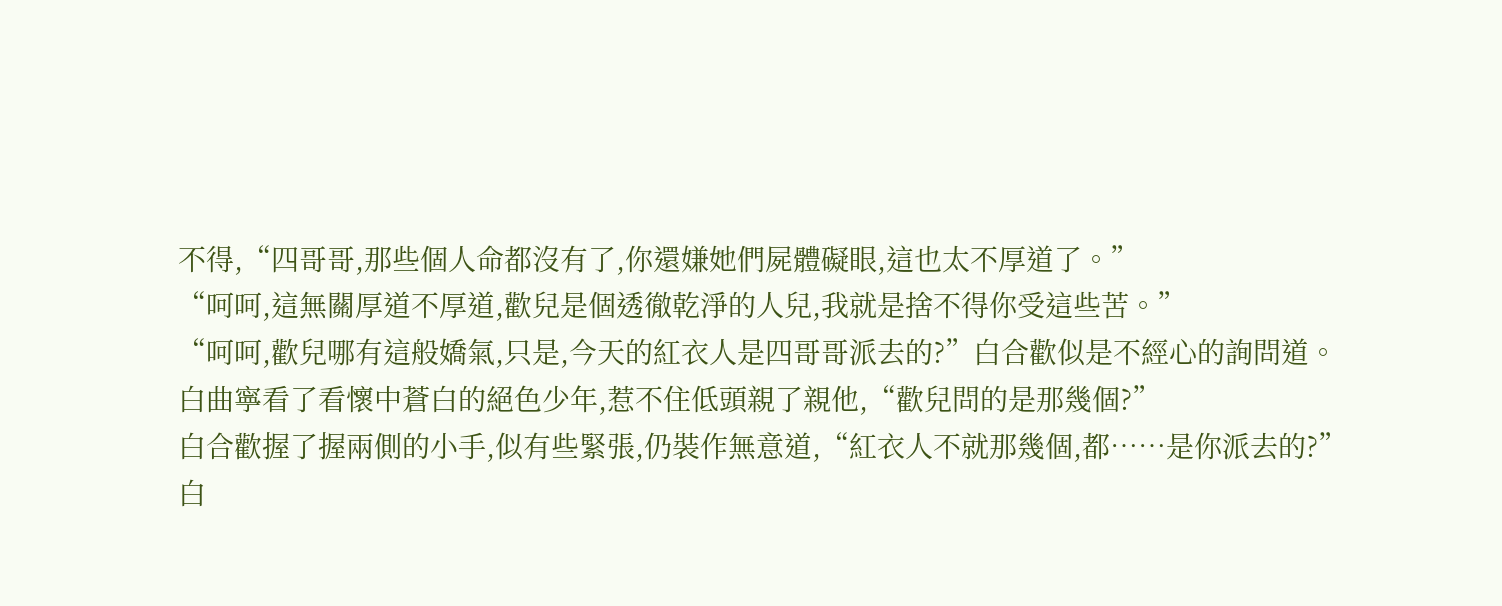不得,“四哥哥,那些個人命都沒有了,你還嫌她們屍體礙眼,這也太不厚道了。”
“呵呵,這無關厚道不厚道,歡兒是個透徹乾淨的人兒,我就是捨不得你受這些苦。”
“呵呵,歡兒哪有這般嬌氣,只是,今天的紅衣人是四哥哥派去的?”白合歡似是不經心的詢問道。
白曲寧看了看懷中蒼白的絕色少年,惹不住低頭親了親他,“歡兒問的是那幾個?”
白合歡握了握兩側的小手,似有些緊張,仍裝作無意道,“紅衣人不就那幾個,都……是你派去的?”
白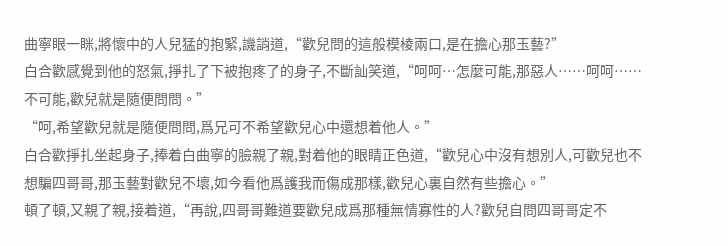曲寧眼一眯,將懷中的人兒猛的抱緊,譏誚道,“歡兒問的這般模棱兩口,是在擔心那玉藝?”
白合歡感覺到他的怒氣,掙扎了下被抱疼了的身子,不斷訕笑道,“呵呵…怎麼可能,那惡人……呵呵……不可能,歡兒就是隨便問問。”
“呵,希望歡兒就是隨便問問,爲兄可不希望歡兒心中還想着他人。”
白合歡掙扎坐起身子,捧着白曲寧的臉親了親,對着他的眼睛正色道,“歡兒心中沒有想別人,可歡兒也不想騙四哥哥,那玉藝對歡兒不壞,如今看他爲護我而傷成那樣,歡兒心裏自然有些擔心。”
頓了頓,又親了親,接着道,“再說,四哥哥難道要歡兒成爲那種無情寡性的人?歡兒自問四哥哥定不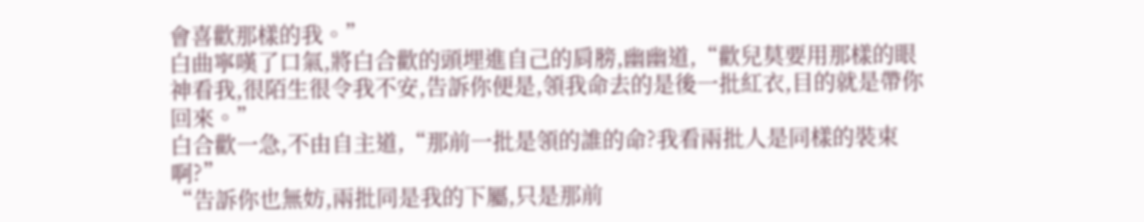會喜歡那樣的我。”
白曲寧嘆了口氣,將白合歡的頭埋進自己的肩膀,幽幽道,“歡兒莫要用那樣的眼神看我,很陌生很令我不安,告訴你便是,領我命去的是後一批紅衣,目的就是帶你回來。”
白合歡一急,不由自主道,“那前一批是領的誰的命?我看兩批人是同樣的裝束啊?”
“告訴你也無妨,兩批同是我的下屬,只是那前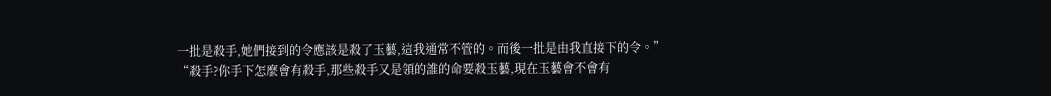一批是殺手,她們接到的令應該是殺了玉藝,這我通常不管的。而後一批是由我直接下的令。”
“殺手?你手下怎麼會有殺手,那些殺手又是領的誰的命要殺玉藝,現在玉藝會不會有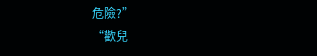危險?”
“歡兒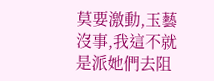莫要激動,玉藝沒事,我這不就是派她們去阻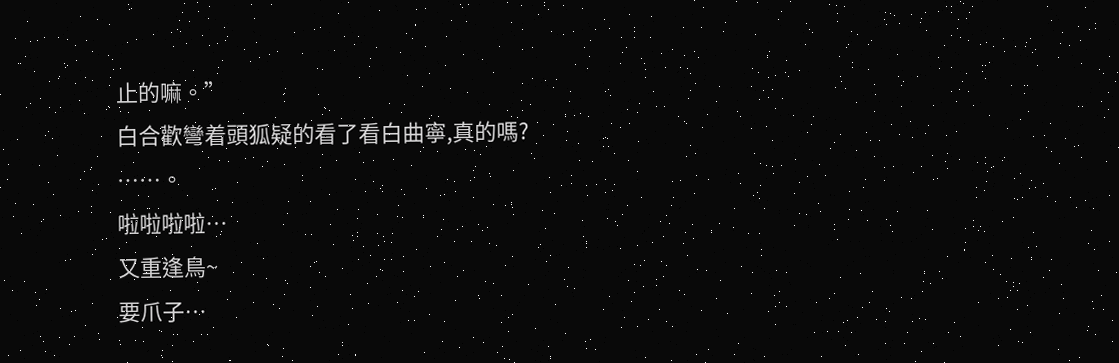止的嘛。”
白合歡彎着頭狐疑的看了看白曲寧,真的嗎?
……。
啦啦啦啦…
又重逢鳥~
要爪子…